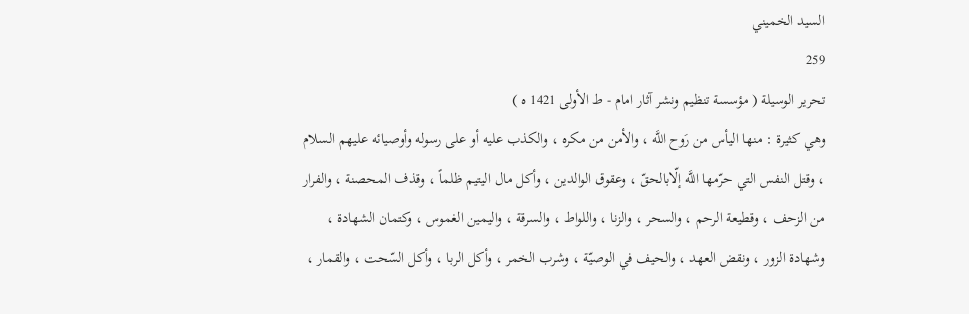السيد الخميني
259
تحرير الوسيلة ( مؤسسة تنظيم ونشر آثار امام - ط الأولى 1421 ه )
وهي كثيرة : منها اليأس من رَوح اللَّه ، والأمن من مكره ، والكذب عليه أو على رسوله وأوصيائه عليهم السلام ، وقتل النفس التي حرّمها اللَّه إلّابالحقّ ، وعقوق الوالدين ، وأكل مال اليتيم ظلماً ، وقذف المحصنة ، والفرار من الزحف ، وقطيعة الرحم ، والسحر ، والزنا ، واللواط ، والسرقة ، واليمين الغموس ، وكتمان الشهادة ، وشهادة الزور ، ونقض العهد ، والحيف في الوصيّة ، وشرب الخمر ، وأكل الربا ، وأكل السّحت ، والقمار ،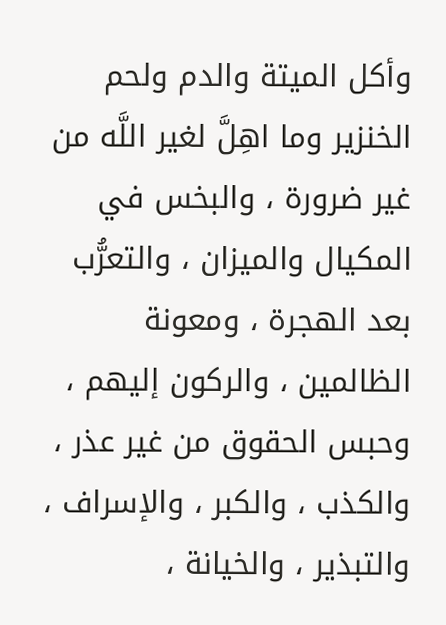وأكل الميتة والدم ولحم الخنزير وما اهِلَّ لغير اللَّه من غير ضرورة ، والبخس في المكيال والميزان ، والتعرُّب بعد الهجرة ، ومعونة الظالمين ، والركون إليهم ، وحبس الحقوق من غير عذر ، والكذب ، والكبر ، والإسراف ، والتبذير ، والخيانة ،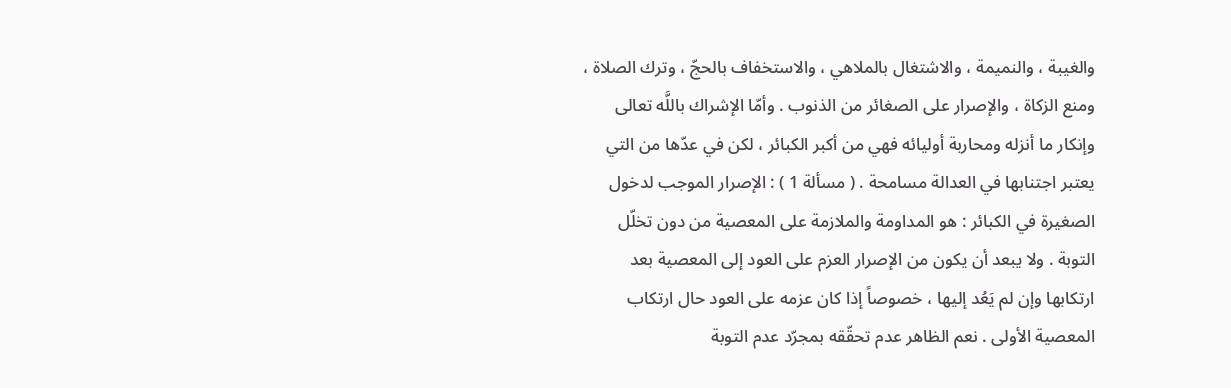والغيبة ، والنميمة ، والاشتغال بالملاهي ، والاستخفاف بالحجّ ، وترك الصلاة ، ومنع الزكاة ، والإصرار على الصغائر من الذنوب . وأمّا الإشراك باللَّه تعالى وإنكار ما أنزله ومحاربة أوليائه فهي من أكبر الكبائر ، لكن في عدّها من التي يعتبر اجتنابها في العدالة مسامحة . ( مسألة 1 ) : الإصرار الموجب لدخول الصغيرة في الكبائر : هو المداومة والملازمة على المعصية من دون تخلّل التوبة . ولا يبعد أن يكون من الإصرار العزم على العود إلى المعصية بعد ارتكابها وإن لم يَعُد إليها ، خصوصاً إذا كان عزمه على العود حال ارتكاب المعصية الأولى . نعم الظاهر عدم تحقّقه بمجرّد عدم التوبة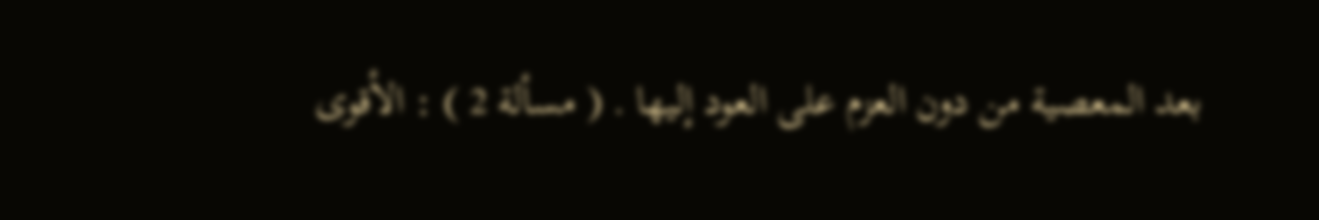بعد المعصية من دون العزم على العود إليها . ( مسألة 2 ) : الأقوى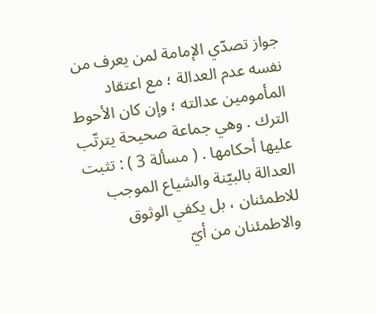جواز تصدّي الإمامة لمن يعرف من نفسه عدم العدالة ؛ مع اعتقاد المأمومين عدالته ؛ وإن كان الأحوط الترك . وهي جماعة صحيحة يترتّب عليها أحكامها . ( مسألة 3 ) : تثبت العدالة بالبيّنة والشياع الموجب للاطمئنان ، بل يكفي الوثوق والاطمئنان من أيّ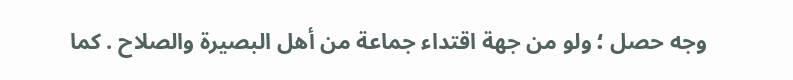وجه حصل ؛ ولو من جهة اقتداء جماعة من أهل البصيرة والصلاح . كما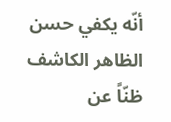أنّه يكفي حسن الظاهر الكاشف ظنّاً عن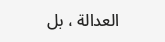العدالة ، بل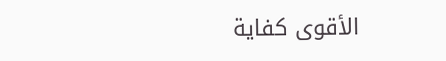الأقوى كفاية